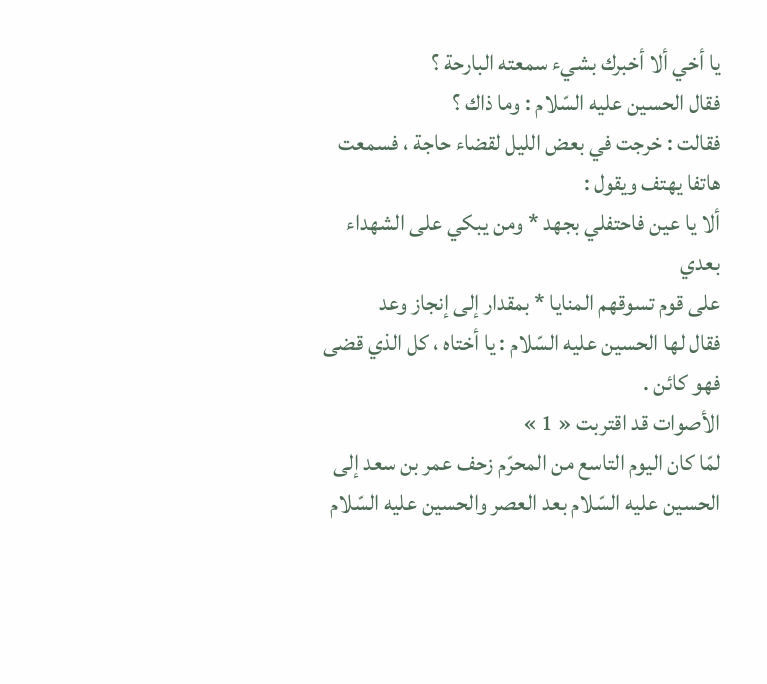يا أخي ألا أخبرك بشيء سمعته البارحة ؟
فقال الحسين عليه السّلام : وما ذاك ؟
فقالت : خرجت في بعض الليل لقضاء حاجة ، فسمعت هاتفا يهتف ويقول :
ألا يا عين فاحتفلي بجهد * ومن يبكي على الشهداء بعدي
على قوم تسوقهم المنايا * بمقدار إلى إنجاز وعد
فقال لها الحسين عليه السّلام : يا أختاه ، كل الذي قضى فهو كائن .
الأصوات قد اقتربت « 1 »
لمّا كان اليوم التاسع من المحرّم زحف عمر بن سعد إلى الحسين عليه السّلام بعد العصر والحسين عليه السّلام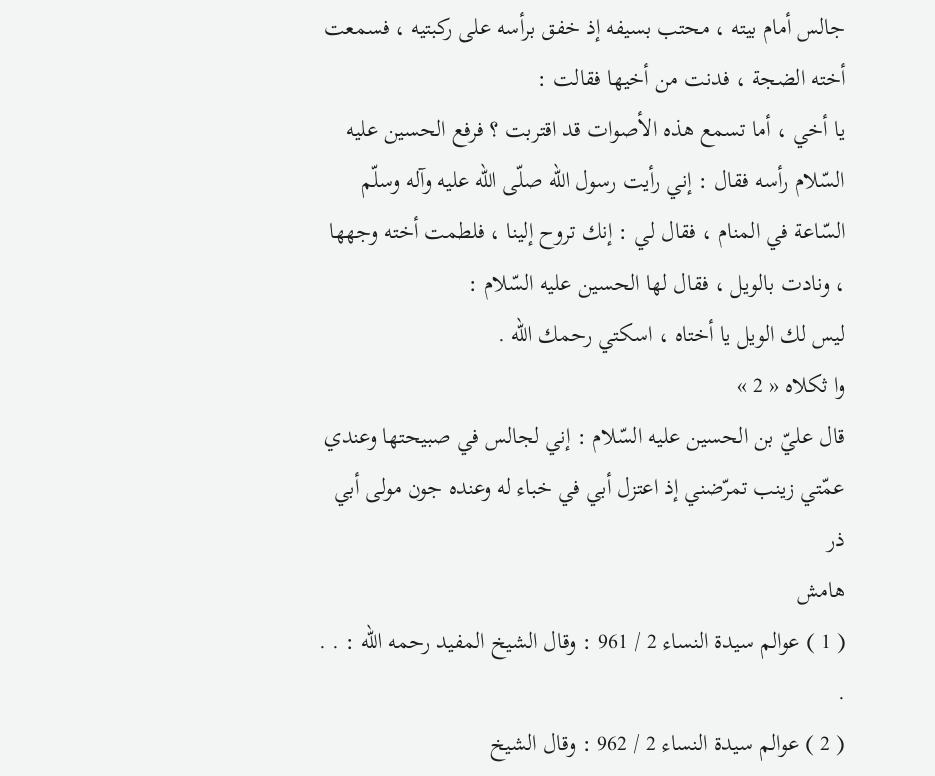جالس أمام بيته ، محتب بسيفه إذ خفق برأسه على ركبتيه ، فسمعت أخته الضجة ، فدنت من أخيها فقالت :
يا أخي ، أما تسمع هذه الأصوات قد اقتربت ؟ فرفع الحسين عليه السّلام رأسه فقال : إني رأيت رسول اللّه صلّى اللّه عليه وآله وسلّم السّاعة في المنام ، فقال لي : إنك تروح إلينا ، فلطمت أخته وجهها ، ونادت بالويل ، فقال لها الحسين عليه السّلام :
ليس لك الويل يا أختاه ، اسكتي رحمك اللّه .
وا ثكلاه « 2 »
قال عليّ بن الحسين عليه السّلام : إني لجالس في صبيحتها وعندي عمّتي زينب تمرّضني إذ اعتزل أبي في خباء له وعنده جون مولى أبي ذر
هامش
( 1 ) عوالم سيدة النساء 2 / 961 : وقال الشيخ المفيد رحمه اللّه : . . .
( 2 ) عوالم سيدة النساء 2 / 962 : وقال الشيخ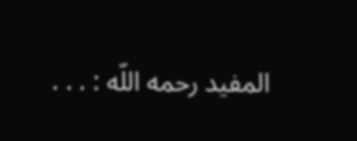المفيد رحمه اللّه : . . .